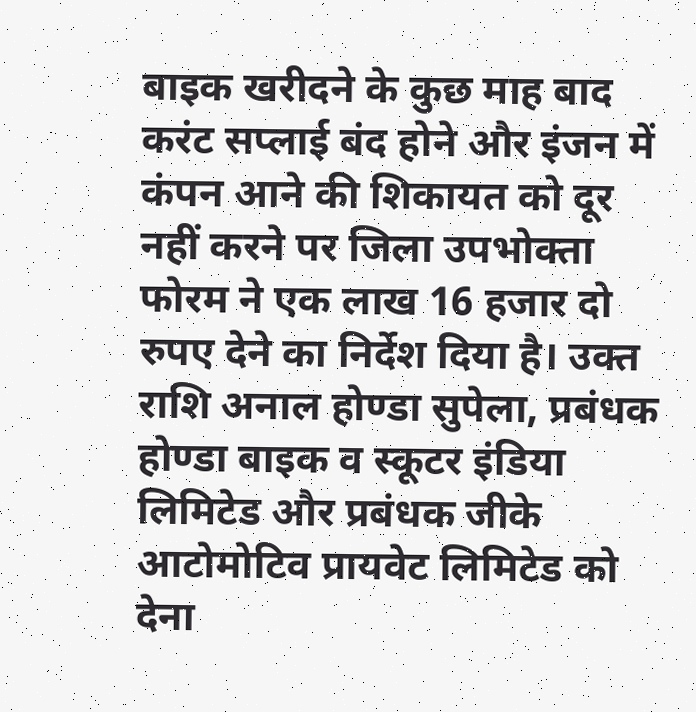बाइक खरीदने के कुछ माह बाद करंट सप्लाई बंद होने और इंजन में कंपन आने की शिकायत को दूर नहीं करने पर जिला उपभोक्ता फोरम ने एक लाख 16 हजार दो रुपए देने का निर्देश दिया है। उक्त राशि अनाल होण्डा सुपेला, प्रबंधक होण्डा बाइक व स्कूटर इंडिया लिमिटेड और प्रबंधक जीके आटोमोटिव प्रायवेट लिमिटेड को देना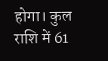होगा। कुल राशि में 61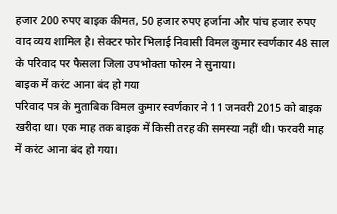हजार 200 रुपए बाइक कीमत, 50 हजार रुपए हर्जाना और पांच हजार रुपए वाद व्यय शामिल है। सेक्टर फोर भिलाई निवासी विमल कुमार स्वर्णकार 48 साल के परिवाद पर फैसला जिला उपभोक्ता फोरम ने सुनाया।
बाइक में करंट आना बंद हो गया
परिवाद पत्र के मुताबिक विमल कुमार स्वर्णकार ने 11 जनवरी 2015 को बाइक खरीदा था। एक माह तक बाइक में किसी तरह की समस्या नहीं थी। फरवरी माह में करंट आना बंद हो गया।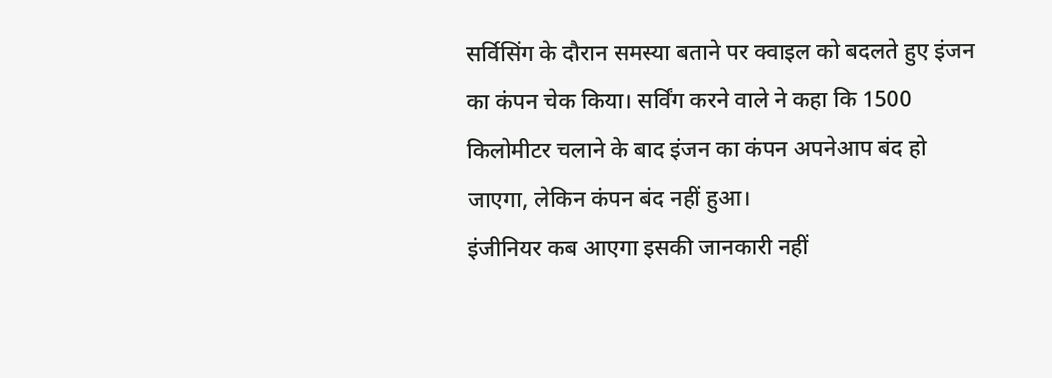सर्विसिंग के दौरान समस्या बताने पर क्वाइल को बदलते हुए इंजन का कंपन चेक किया। सर्विंग करने वाले ने कहा कि 1500 किलोमीटर चलाने के बाद इंजन का कंपन अपनेआप बंद हो जाएगा, लेकिन कंपन बंद नहीं हुआ।
इंजीनियर कब आएगा इसकी जानकारी नहीं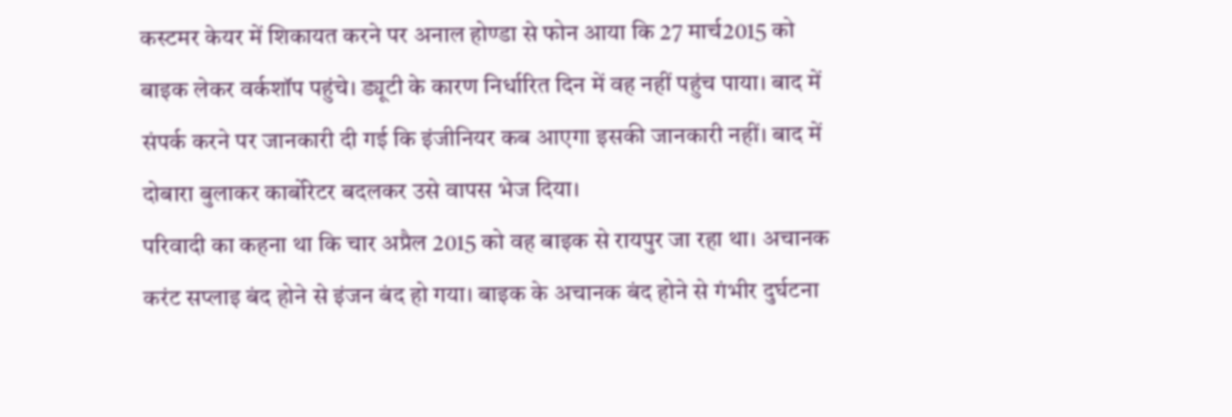कस्टमर केयर में शिकायत करने पर अनाल होण्डा से फोन आया कि 27 मार्च2015 को बाइक लेकर वर्कशॉप पहुंचे। ड्यूटी के कारण निर्धारित दिन में वह नहीं पहुंच पाया। बाद में संपर्क करने पर जानकारी दी गई कि इंजीनियर कब आएगा इसकी जानकारी नहीं। बाद में दोबारा बुलाकर कार्बोरेटर बदलकर उसे वापस भेज दिया।
परिवादी का कहना था कि चार अप्रैल 2015 को वह बाइक से रायपुर जा रहा था। अचानक करंट सप्लाइ बंद होने से इंजन बंद हो गया। बाइक के अचानक बंद होने से गंभीर दुर्घटना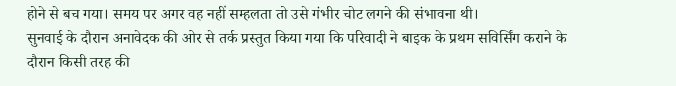होने से बच गया। समय पर अगर वह नहीं सम्हलता तो उसे गंभीर चोट लगने की संभावना थी।
सुनवाई के दौरान अनावेदक की ओर से तर्क प्रस्तुत किया गया कि परिवादी ने बाइक के प्रथम सविर्सिंग कराने के दौरान किसी तरह की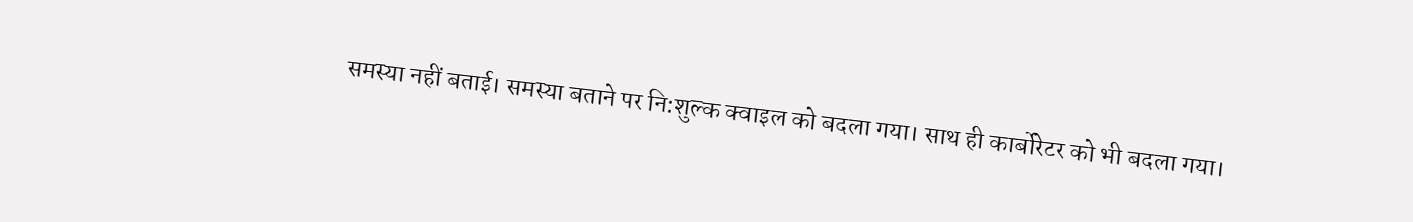समस्या नहीं बताई। समस्या बताने पर नि:शुल्क क्वाइल को बदला गया। साथ ही कार्बोरेटर को भी बदला गया।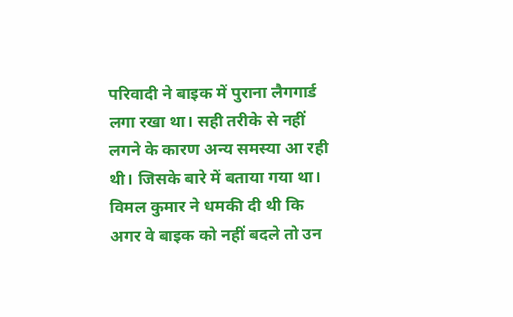परिवादी ने बाइक में पुराना लैगगार्ड लगा रखा था। सही तरीके से नहीं लगने के कारण अन्य समस्या आ रही थी। जिसके बारे में बताया गया था। विमल कुमार ने धमकी दी थी कि अगर वे बाइक को नहीं बदले तो उन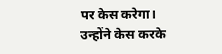पर केस करेगा। उन्होंने केस करके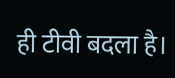ही टीवी बदला है।